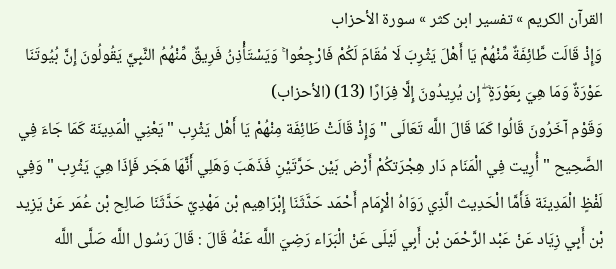القرآن الكريم » تفسير ابن كثر » سورة الأحزاب
وَإِذْ قَالَت طَّائِفَةٌ مِّنْهُمْ يَا أَهْلَ يَثْرِبَ لَا مُقَامَ لَكُمْ فَارْجِعُوا ۚ وَيَسْتَأْذِنُ فَرِيقٌ مِّنْهُمُ النَّبِيَّ يَقُولُونَ إِنَّ بُيُوتَنَا عَوْرَةٌ وَمَا هِيَ بِعَوْرَةٍ ۖ إِن يُرِيدُونَ إِلَّا فِرَارًا (13) (الأحزاب)
وَقَوْم آخَرُونَ قَالُوا كَمَا قَالَ اللَّه تَعَالَى " وَإِذْ قَالَتْ طَائِفَة مِنْهُمْ يَا أَهْل يَثْرِب " يَعْنِي الْمَدِينَة كَمَا جَاءَ فِي الصَّحِيح " أُرِيت فِي الْمَنَام دَار هِجْرَتكُمْ أَرْض بَيْن حَرَّتَيْنِ فَذَهَبَ وَهَلِي أَنَّهَا هَجَر فَإِذَا هِيَ يَثْرِب " وَفِي لَفْظٍ الْمَدِينَة فَأَمَّا الْحَدِيث الَّذِي رَوَاهُ الْإِمَام أَحْمَد حَدَّثَنَا إِبْرَاهِيم بْن مَهْدِيّ حَدَّثَنَا صَالِح بْن عُمَر عَنْ يَزِيد بْن أَبِي زِيَاد عَنْ عَبْد الرَّحْمَن بْن أَبِي لَيْلَى عَنْ الْبَرَاء رَضِيَ اللَّه عَنْهُ قَالَ : قَالَ رَسُول اللَّه صَلَّى اللَّه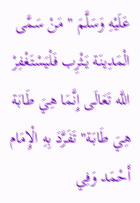عَلَيْهِ وَسَلَّمَ " مَنْ سَمَّى الْمَدِينَة يَثْرِب فَلْيَسْتَغْفِرْ اللَّه تَعَالَى إِنَّمَا هِيَ طَابَة هِيَ طَابَة" تَفَرَّدَ بِهِ الْإِمَام أَحْمَد وَفِي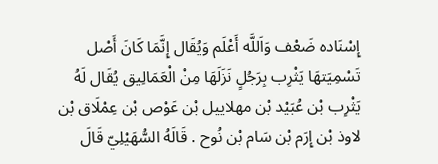إِسْنَاده ضَعْف وَاَللَّه أَعْلَم وَيُقَال إِنَّمَا كَانَ أَصْل تَسْمِيَتهَا يَثْرِب بِرَجُلٍ نَزَلَهَا مِنْ الْعَمَالِيق يُقَال لَهُ يَثْرِب بْن عُبَيْد بْن مهلاييل بْن عَوْص بْن عِمْلَاق بْن لاوذ بْن إِرَم بْن سَام بْن نُوح . قَالَهُ السُّهَيْلِيّ قَالَ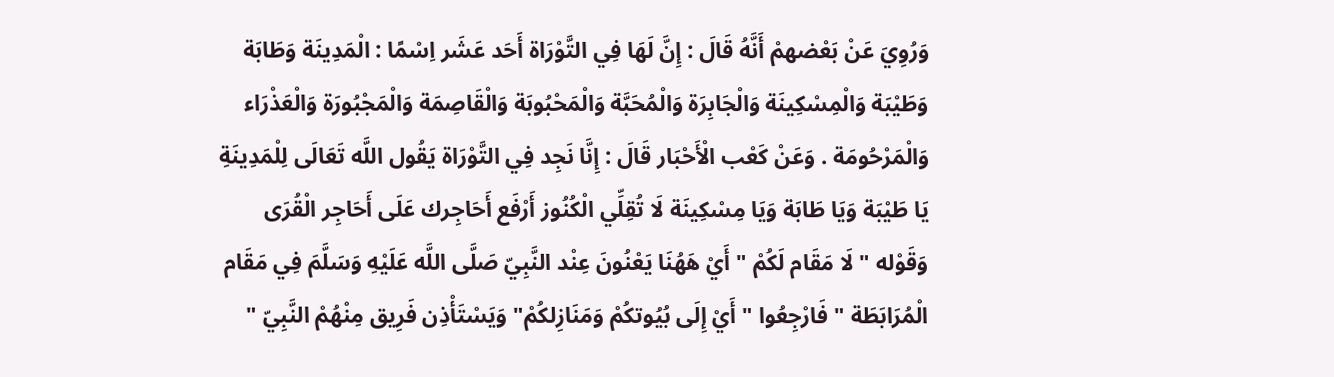وَرُوِيَ عَنْ بَعْضهمْ أَنَّهُ قَالَ : إِنَّ لَهَا فِي التَّوْرَاة أَحَد عَشَر اِسْمًا : الْمَدِينَة وَطَابَة وَطَيْبَة وَالْمِسْكِينَة وَالْجَابِرَة وَالْمُحَبَّة وَالْمَحْبُوبَة وَالْقَاصِمَة وَالْمَجْبُورَة وَالْعَذْرَاء وَالْمَرْحُومَة . وَعَنْ كَعْب الْأَحْبَار قَالَ : إِنَّا نَجِد فِي التَّوْرَاة يَقُول اللَّه تَعَالَى لِلْمَدِينَةِ يَا طَيْبَة وَيَا طَابَة وَيَا مِسْكِينَة لَا تُقِلِّي الْكُنُوز أَرْفَع أَحَاجِرك عَلَى أَحَاجِر الْقُرَى وَقَوْله " لَا مَقَام لَكُمْ " أَيْ هَهُنَا يَعْنُونَ عِنْد النَّبِيّ صَلَّى اللَّه عَلَيْهِ وَسَلَّمَ فِي مَقَام الْمُرَابَطَة " فَارْجِعُوا " أَيْ إِلَى بُيُوتكُمْ وَمَنَازِلكُمْ" وَيَسْتَأْذِن فَرِيق مِنْهُمْ النَّبِيّ "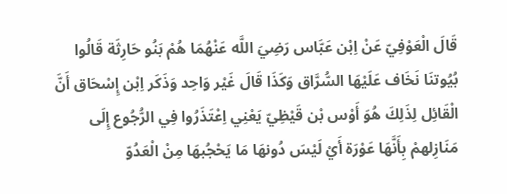قَالَ الْعَوْفِيّ عَنْ اِبْن عَبَّاس رَضِيَ اللَّه عَنْهُمَا هُمْ بَنُو حَارِثَة قَالُوا بُيُوتنَا نَخَاف عَلَيْهَا السُّرَّاق وَكَذَا قَالَ غَيْر وَاحِد وَذَكَر اِبْن إِسْحَاق أَنَّ الْقَائِل لِذَلِكَ هُوَ أَوْس بْن قَيْظِيّ يَعْنِي اِعْتَذَرُوا فِي الرُّجُوع إِلَى مَنَازِلهمْ بِأَنَّهَا عَوْرَة أَيْ لَيْسَ دُونهَا مَا يَحْجُبهَا مِنْ الْعَدُوّ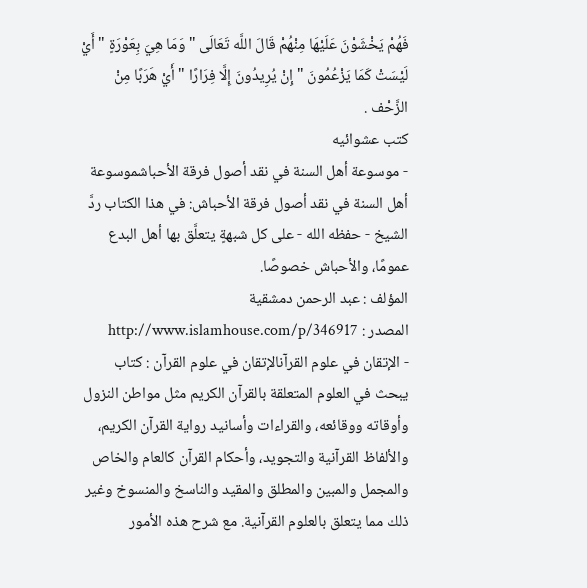فَهُمْ يَخْشَوْنَ عَلَيْهَا مِنْهُمْ قَالَ اللَّه تَعَالَى " وَمَا هِيَ بِعَوْرَةٍ " أَيْ لَيْسَتْ كَمَا يَزْعُمُونَ " إِنْ يُرِيدُونَ إِلَّا فِرَارًا " أَيْ هَرَبًا مِنْ الزَّحْف .
كتب عشوائيه
- موسوعة أهل السنة في نقد أصول فرقة الأحباشموسوعة أهل السنة في نقد أصول فرقة الأحباش: في هذا الكتاب ردَّ الشيخ - حفظه الله - على كل شبهةٍ يتعلَّق بها أهل البدع عمومًا، والأحباش خصوصًا.
المؤلف : عبد الرحمن دمشقية
المصدر : http://www.islamhouse.com/p/346917
- الإتقان في علوم القرآنالإتقان في علوم القرآن : كتاب يبحث في العلوم المتعلقة بالقرآن الكريم مثل مواطن النزول وأوقاته ووقائعه، والقراءات وأسانيد رواية القرآن الكريم، والألفاظ القرآنية والتجويد، وأحكام القرآن كالعام والخاص والمجمل والمبين والمطلق والمقيد والناسخ والمنسوخ وغير ذلك مما يتعلق بالعلوم القرآنية. مع شرح هذه الأمور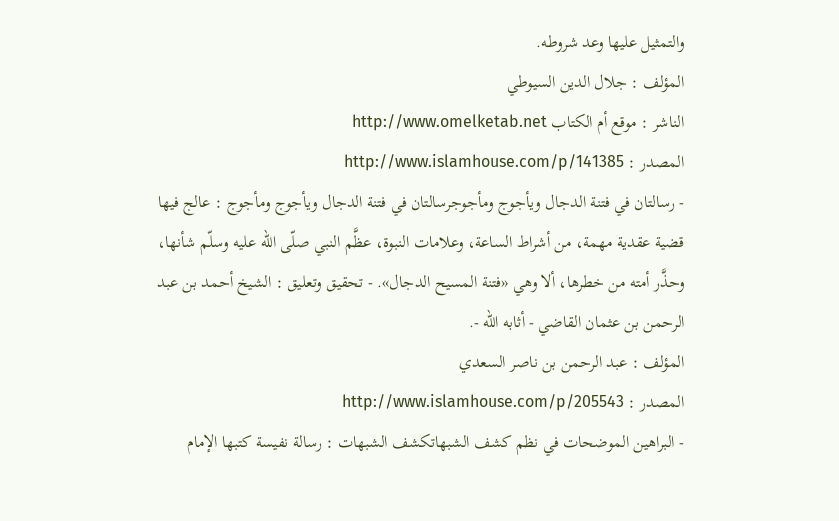والتمثيل عليها وعد شروطه.
المؤلف : جلال الدين السيوطي
الناشر : موقع أم الكتاب http://www.omelketab.net
المصدر : http://www.islamhouse.com/p/141385
- رسالتان في فتنة الدجال ويأجوج ومأجوجرسالتان في فتنة الدجال ويأجوج ومأجوج : عالج فيها قضية عقدية مهمة، من أشراط الساعة، وعلامات النبوة، عظَّم النبي صلّى الله عليه وسلّم شأنها، وحذَّر أمته من خطرها، ألا وهي «فتنة المسيح الدجال». - تحقيق وتعليق : الشيخ أحمد بن عبد الرحمن بن عثمان القاضي - أثابه الله -.
المؤلف : عبد الرحمن بن ناصر السعدي
المصدر : http://www.islamhouse.com/p/205543
- البراهين الموضحات في نظم كشف الشبهاتكشف الشبهات : رسالة نفيسة كتبها الإمام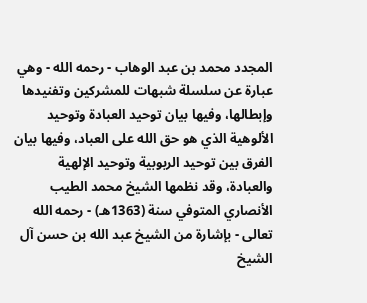المجدد محمد بن عبد الوهاب - رحمه الله - وهي عبارة عن سلسلة شبهات للمشركين وتفنيدها وإبطالها، وفيها بيان توحيد العبادة وتوحيد الألوهية الذي هو حق الله على العباد، وفيها بيان الفرق بين توحيد الربوبية وتوحيد الإلهية والعبادة، وقد نظمها الشيخ محمد الطيب الأنصاري المتوفي سنة (1363هـ) - رحمه الله تعالى - بإشارة من الشيخ عبد الله بن حسن آل الشيخ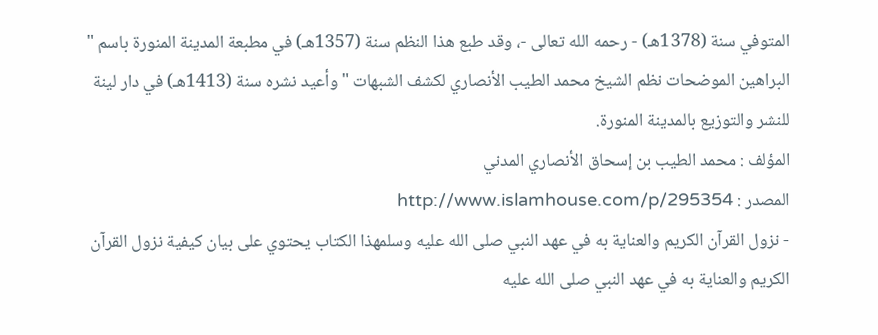المتوفي سنة (1378هـ) - رحمه الله تعالى -، وقد طبع هذا النظم سنة (1357هـ) في مطبعة المدينة المنورة باسم " البراهين الموضحات نظم الشيخ محمد الطيب الأنصاري لكشف الشبهات " وأعيد نشره سنة (1413هـ) في دار لينة للنشر والتوزيع بالمدينة المنورة.
المؤلف : محمد الطيب بن إسحاق الأنصاري المدني
المصدر : http://www.islamhouse.com/p/295354
- نزول القرآن الكريم والعناية به في عهد النبي صلى الله عليه وسلمهذا الكتاب يحتوي على بيان كيفية نزول القرآن الكريم والعناية به في عهد النبي صلى الله عليه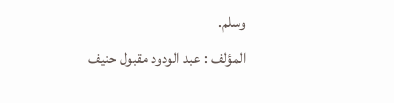وسلم.
المؤلف : عبد الودود مقبول حنيف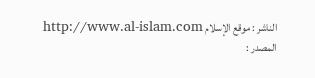الناشر : موقع الإسلام http://www.al-islam.com
المصدر :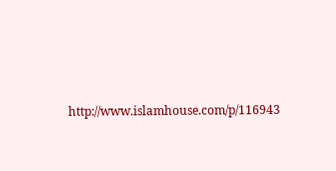http://www.islamhouse.com/p/116943